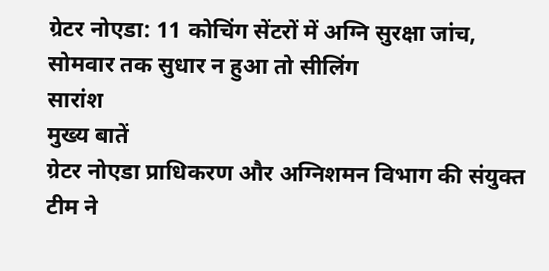ग्रेटर नोएडा: 11 कोचिंग सेंटरों में अग्नि सुरक्षा जांच, सोमवार तक सुधार न हुआ तो सीलिंग
सारांश
मुख्य बातें
ग्रेटर नोएडा प्राधिकरण और अग्निशमन विभाग की संयुक्त टीम ने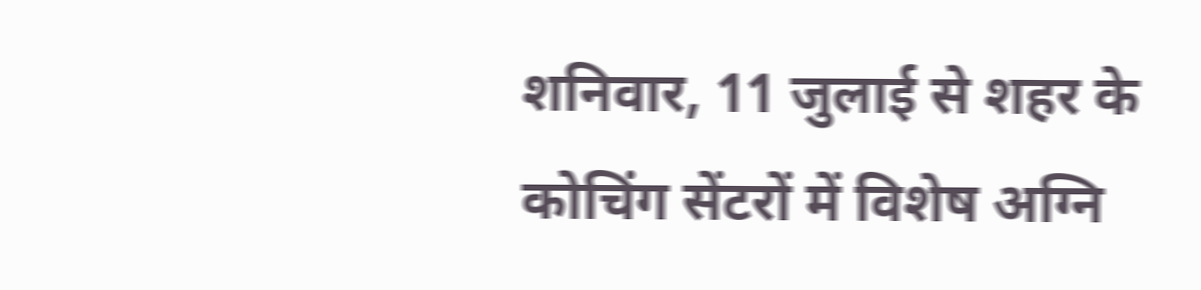शनिवार, 11 जुलाई से शहर के कोचिंग सेंटरों में विशेष अग्नि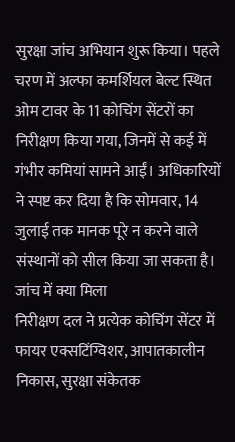सुरक्षा जांच अभियान शुरू किया। पहले चरण में अल्फा कमर्शियल बेल्ट स्थित ओम टावर के 11 कोचिंग सेंटरों का निरीक्षण किया गया, जिनमें से कई में गंभीर कमियां सामने आईं। अधिकारियों ने स्पष्ट कर दिया है कि सोमवार, 14 जुलाई तक मानक पूरे न करने वाले संस्थानों को सील किया जा सकता है।
जांच में क्या मिला
निरीक्षण दल ने प्रत्येक कोचिंग सेंटर में फायर एक्सटिंग्विशर, आपातकालीन निकास, सुरक्षा संकेतक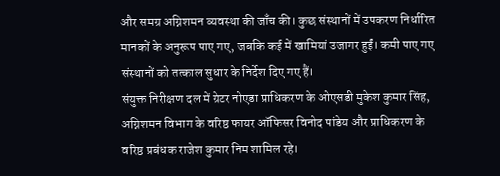और समग्र अग्निशमन व्यवस्था की जाँच की। कुछ संस्थानों में उपकरण निर्धारित मानकों के अनुरूप पाए गए, जबकि कई में खामियां उजागर हुईं। कमी पाए गए संस्थानों को तत्काल सुधार के निर्देश दिए गए हैं।
संयुक्त निरीक्षण दल में ग्रेटर नोएडा प्राधिकरण के ओएसडी मुकेश कुमार सिंह, अग्निशमन विभाग के वरिष्ठ फायर ऑफिसर विनोद पांडेय और प्राधिकरण के वरिष्ठ प्रबंधक राजेश कुमार निम शामिल रहे।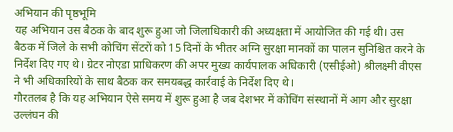अभियान की पृष्ठभूमि
यह अभियान उस बैठक के बाद शुरू हुआ जो जिलाधिकारी की अध्यक्षता में आयोजित की गई थी। उस बैठक में जिले के सभी कोचिंग सेंटरों को 15 दिनों के भीतर अग्नि सुरक्षा मानकों का पालन सुनिश्चित करने के निर्देश दिए गए थे। ग्रेटर नोएडा प्राधिकरण की अपर मुख्य कार्यपालक अधिकारी (एसीईओ) श्रीलक्ष्मी वीएस ने भी अधिकारियों के साथ बैठक कर समयबद्ध कार्रवाई के निर्देश दिए थे।
गौरतलब है कि यह अभियान ऐसे समय में शुरू हुआ है जब देशभर में कोचिंग संस्थानों में आग और सुरक्षा उल्लंघन की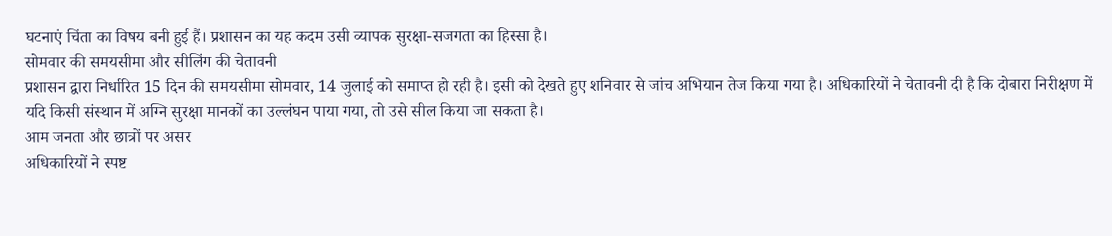घटनाएं चिंता का विषय बनी हुई हैं। प्रशासन का यह कदम उसी व्यापक सुरक्षा-सजगता का हिस्सा है।
सोमवार की समयसीमा और सीलिंग की चेतावनी
प्रशासन द्वारा निर्धारित 15 दिन की समयसीमा सोमवार, 14 जुलाई को समाप्त हो रही है। इसी को देखते हुए शनिवार से जांच अभियान तेज किया गया है। अधिकारियों ने चेतावनी दी है कि दोबारा निरीक्षण में यदि किसी संस्थान में अग्नि सुरक्षा मानकों का उल्लंघन पाया गया, तो उसे सील किया जा सकता है।
आम जनता और छात्रों पर असर
अधिकारियों ने स्पष्ट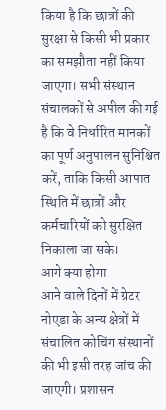किया है कि छात्रों की सुरक्षा से किसी भी प्रकार का समझौता नहीं किया जाएगा। सभी संस्थान संचालकों से अपील की गई है कि वे निर्धारित मानकों का पूर्ण अनुपालन सुनिश्चित करें, ताकि किसी आपात स्थिति में छात्रों और कर्मचारियों को सुरक्षित निकाला जा सके।
आगे क्या होगा
आने वाले दिनों में ग्रेटर नोएडा के अन्य क्षेत्रों में संचालित कोचिंग संस्थानों की भी इसी तरह जांच की जाएगी। प्रशासन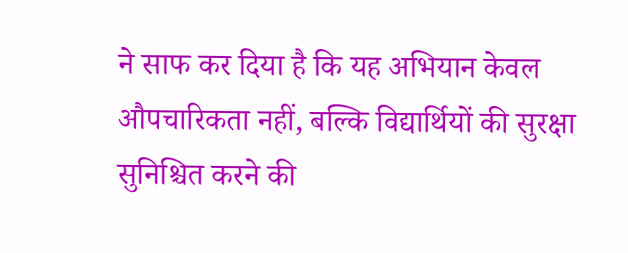ने साफ कर दिया है कि यह अभियान केवल औपचारिकता नहीं, बल्कि विद्यार्थियों की सुरक्षा सुनिश्चित करने की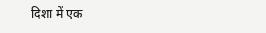दिशा में एक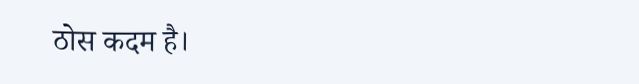ठोस कदम है।